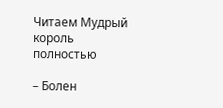Читаем Мудрый король полностью

– Болен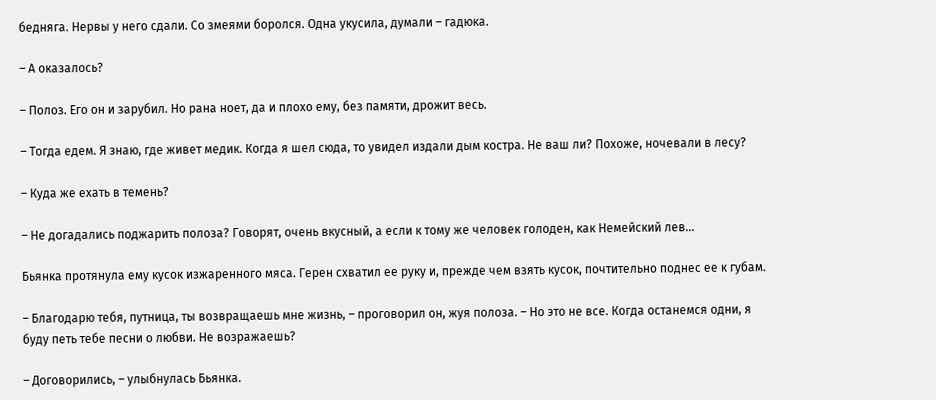бедняга. Нервы у него сдали. Со змеями боролся. Одна укусила, думали – гадюка.

– А оказалось?

– Полоз. Его он и зарубил. Но рана ноет, да и плохо ему, без памяти, дрожит весь.

– Тогда едем. Я знаю, где живет медик. Когда я шел сюда, то увидел издали дым костра. Не ваш ли? Похоже, ночевали в лесу?

– Куда же ехать в темень?

– Не догадались поджарить полоза? Говорят, очень вкусный, а если к тому же человек голоден, как Немейский лев…

Бьянка протянула ему кусок изжаренного мяса. Герен схватил ее руку и, прежде чем взять кусок, почтительно поднес ее к губам.

– Благодарю тебя, путница, ты возвращаешь мне жизнь, – проговорил он, жуя полоза. – Но это не все. Когда останемся одни, я буду петь тебе песни о любви. Не возражаешь?

– Договорились, – улыбнулась Бьянка.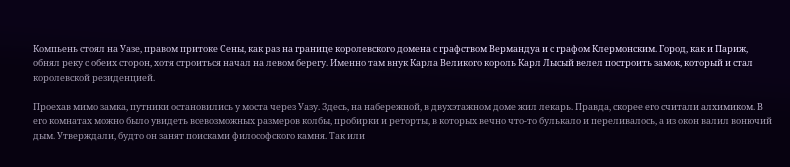Компьень стоял на Уазе, правом притоке Сены, как раз на границе королевского домена с графством Вермандуа и с графом Клермонским. Город, как и Париж, обнял реку с обеих сторон, хотя строиться начал на левом берегу. Именно там внук Карла Великого король Карл Лысый велел построить замок, который и стал королевской резиденцией.

Проехав мимо замка, путники остановились у моста через Уазу. Здесь, на набережной, в двухэтажном доме жил лекарь. Правда, скорее его считали алхимиком. В его комнатах можно было увидеть всевозможных размеров колбы, пробирки и реторты, в которых вечно что-то булькало и переливалось, а из окон валил вонючий дым. Утверждали, будто он занят поисками философского камня. Так или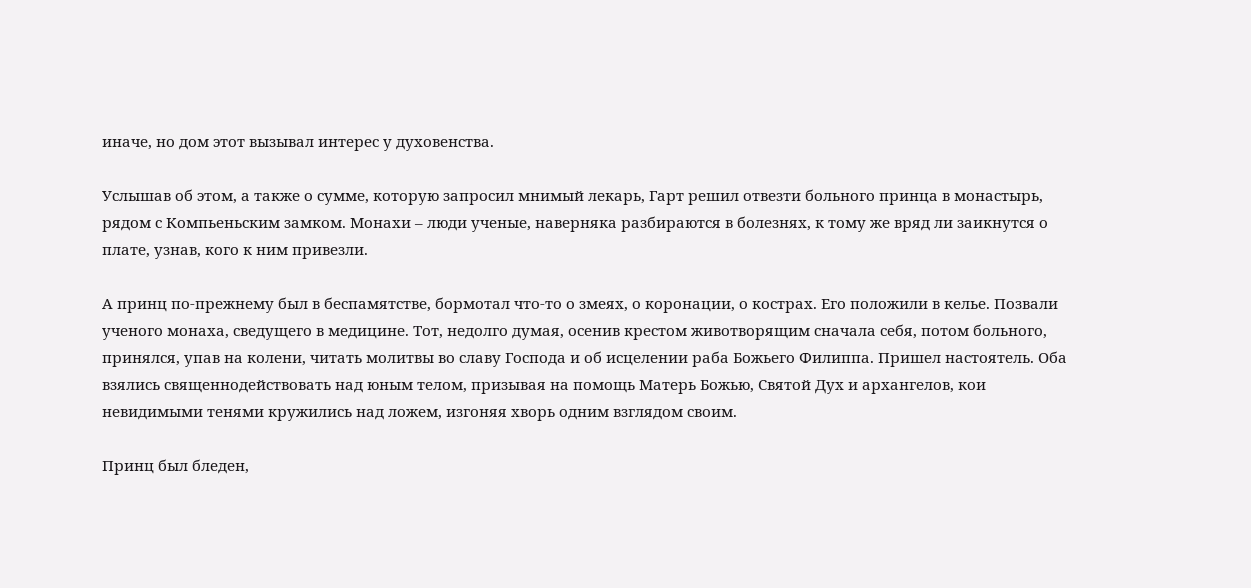иначе, но дом этот вызывал интерес у духовенства.

Услышав об этом, а также о сумме, которую запросил мнимый лекарь, Гарт решил отвезти больного принца в монастырь, рядом с Компьеньским замком. Монахи – люди ученые, наверняка разбираются в болезнях, к тому же вряд ли заикнутся о плате, узнав, кого к ним привезли.

А принц по-прежнему был в беспамятстве, бормотал что-то о змеях, о коронации, о кострах. Его положили в келье. Позвали ученого монаха, сведущего в медицине. Тот, недолго думая, осенив крестом животворящим сначала себя, потом больного, принялся, упав на колени, читать молитвы во славу Господа и об исцелении раба Божьего Филиппа. Пришел настоятель. Оба взялись священнодействовать над юным телом, призывая на помощь Матерь Божью, Святой Дух и архангелов, кои невидимыми тенями кружились над ложем, изгоняя хворь одним взглядом своим.

Принц был бледен,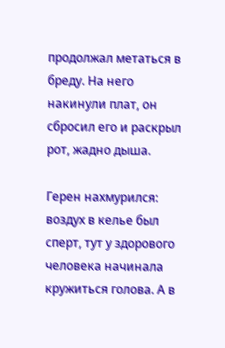продолжал метаться в бреду. На него накинули плат, он сбросил его и раскрыл рот, жадно дыша.

Герен нахмурился: воздух в келье был сперт, тут у здорового человека начинала кружиться голова. А в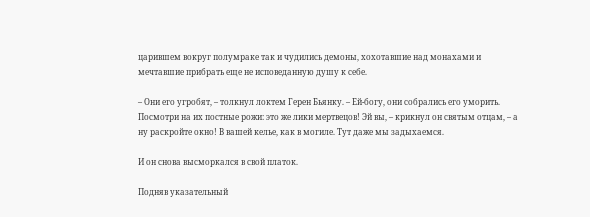царившем вокруг полумраке так и чудились демоны, хохотавшие над монахами и мечтавшие прибрать еще не исповеданную душу к себе.

– Они его угробят, – толкнул локтем Герен Бьянку. – Ей-богу, они собрались его уморить. Посмотри на их постные рожи: это же лики мертвецов! Эй вы, – крикнул он святым отцам, – а ну раскройте окно! В вашей келье, как в могиле. Тут даже мы задыхаемся.

И он снова высморкался в свой платок.

Подняв указательный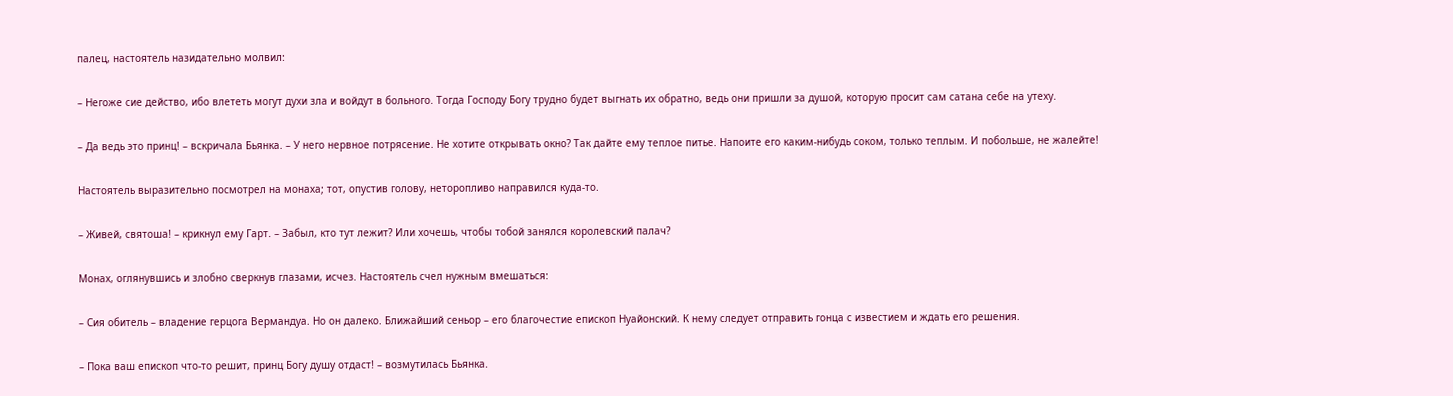палец, настоятель назидательно молвил:

– Негоже сие действо, ибо влететь могут духи зла и войдут в больного. Тогда Господу Богу трудно будет выгнать их обратно, ведь они пришли за душой, которую просит сам сатана себе на утеху.

– Да ведь это принц! – вскричала Бьянка. – У него нервное потрясение. Не хотите открывать окно? Так дайте ему теплое питье. Напоите его каким-нибудь соком, только теплым. И побольше, не жалейте!

Настоятель выразительно посмотрел на монаха; тот, опустив голову, неторопливо направился куда-то.

– Живей, святоша! – крикнул ему Гарт. – Забыл, кто тут лежит? Или хочешь, чтобы тобой занялся королевский палач?

Монах, оглянувшись и злобно сверкнув глазами, исчез. Настоятель счел нужным вмешаться:

– Сия обитель – владение герцога Вермандуа. Но он далеко. Ближайший сеньор – его благочестие епископ Нуайонский. К нему следует отправить гонца с известием и ждать его решения.

– Пока ваш епископ что-то решит, принц Богу душу отдаст! – возмутилась Бьянка.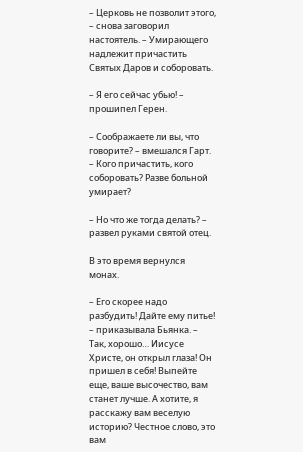– Церковь не позволит этого, – снова заговорил настоятель. – Умирающего надлежит причастить Святых Даров и соборовать.

– Я его сейчас убью! – прошипел Герен.

– Соображаете ли вы, что говорите? – вмешался Гарт. – Кого причастить, кого соборовать? Разве больной умирает?

– Но что же тогда делать? – развел руками святой отец.

В это время вернулся монах.

– Его скорее надо разбудить! Дайте ему питье! – приказывала Бьянка. – Так, хорошо… Иисусе Христе, он открыл глаза! Он пришел в себя! Выпейте еще, ваше высочество, вам станет лучше. А хотите, я расскажу вам веселую историю? Честное слово, это вам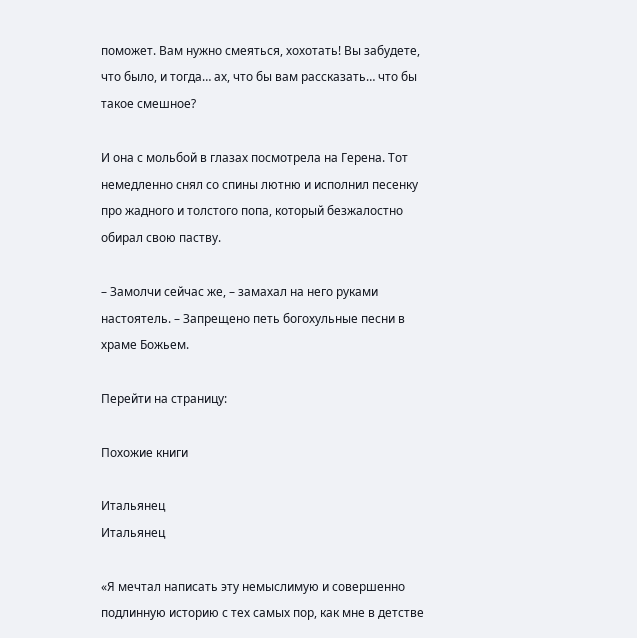поможет. Вам нужно смеяться, хохотать! Вы забудете, что было, и тогда… ах, что бы вам рассказать… что бы такое смешное?

И она с мольбой в глазах посмотрела на Герена. Тот немедленно снял со спины лютню и исполнил песенку про жадного и толстого попа, который безжалостно обирал свою паству.

– Замолчи сейчас же, – замахал на него руками настоятель. – Запрещено петь богохульные песни в храме Божьем.

Перейти на страницу:

Похожие книги

Итальянец
Итальянец

«Я мечтал написать эту немыслимую и совершенно подлинную историю с тех самых пор, как мне в детстве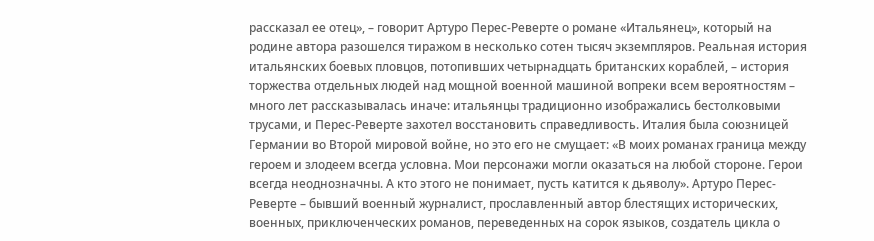рассказал ее отец», – говорит Артуро Перес-Реверте о романе «Итальянец», который на родине автора разошелся тиражом в несколько сотен тысяч экземпляров. Реальная история итальянских боевых пловцов, потопивших четырнадцать британских кораблей, – история торжества отдельных людей над мощной военной машиной вопреки всем вероятностям – много лет рассказывалась иначе: итальянцы традиционно изображались бестолковыми трусами, и Перес-Реверте захотел восстановить справедливость. Италия была союзницей Германии во Второй мировой войне, но это его не смущает: «В моих романах граница между героем и злодеем всегда условна. Мои персонажи могли оказаться на любой стороне. Герои всегда неоднозначны. А кто этого не понимает, пусть катится к дьяволу». Артуро Перес-Реверте – бывший военный журналист, прославленный автор блестящих исторических, военных, приключенческих романов, переведенных на сорок языков, создатель цикла о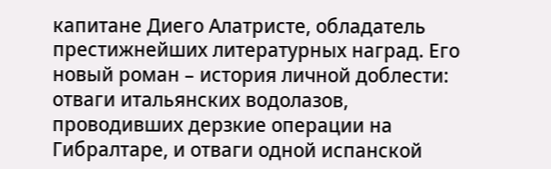капитане Диего Алатристе, обладатель престижнейших литературных наград. Его новый роман – история личной доблести: отваги итальянских водолазов, проводивших дерзкие операции на Гибралтаре, и отваги одной испанской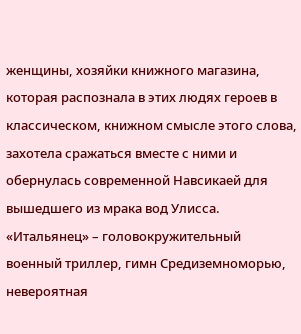женщины, хозяйки книжного магазина, которая распознала в этих людях героев в классическом, книжном смысле этого слова, захотела сражаться вместе с ними и обернулась современной Навсикаей для вышедшего из мрака вод Улисса. «Итальянец» – головокружительный военный триллер, гимн Средиземноморью, невероятная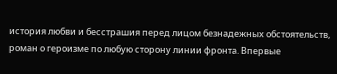история любви и бесстрашия перед лицом безнадежных обстоятельств, роман о героизме по любую сторону линии фронта. Впервые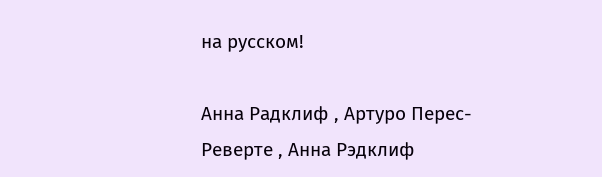на русском!

Анна Радклиф , Артуро Перес-Реверте , Анна Рэдклиф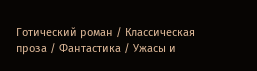Готический роман / Классическая проза / Фантастика / Ужасы и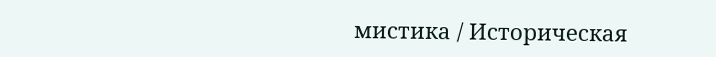мистика / Историческая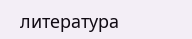литература